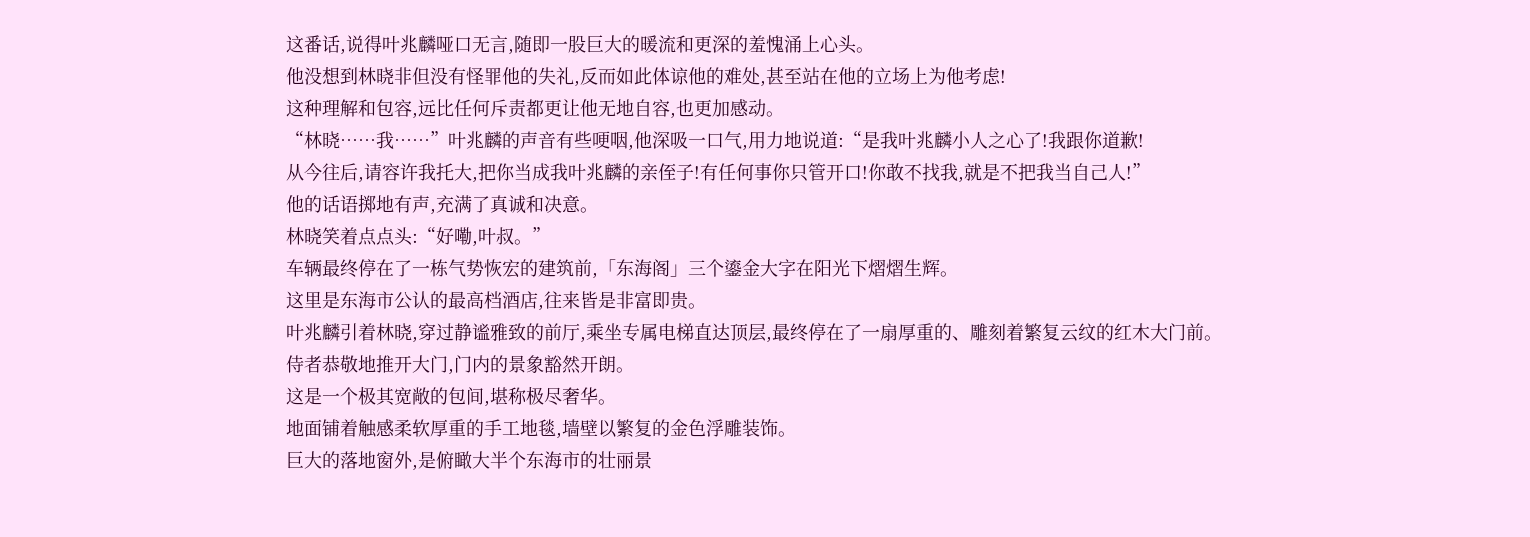这番话,说得叶兆麟哑口无言,随即一股巨大的暖流和更深的羞愧涌上心头。
他没想到林晓非但没有怪罪他的失礼,反而如此体谅他的难处,甚至站在他的立场上为他考虑!
这种理解和包容,远比任何斥责都更让他无地自容,也更加感动。
“林晓……我……”叶兆麟的声音有些哽咽,他深吸一口气,用力地说道:“是我叶兆麟小人之心了!我跟你道歉!
从今往后,请容许我托大,把你当成我叶兆麟的亲侄子!有任何事你只管开口!你敢不找我,就是不把我当自己人!”
他的话语掷地有声,充满了真诚和决意。
林晓笑着点点头:“好嘞,叶叔。”
车辆最终停在了一栋气势恢宏的建筑前,「东海阁」三个鎏金大字在阳光下熠熠生辉。
这里是东海市公认的最高档酒店,往来皆是非富即贵。
叶兆麟引着林晓,穿过静谧雅致的前厅,乘坐专属电梯直达顶层,最终停在了一扇厚重的、雕刻着繁复云纹的红木大门前。
侍者恭敬地推开大门,门内的景象豁然开朗。
这是一个极其宽敞的包间,堪称极尽奢华。
地面铺着触感柔软厚重的手工地毯,墙壁以繁复的金色浮雕装饰。
巨大的落地窗外,是俯瞰大半个东海市的壮丽景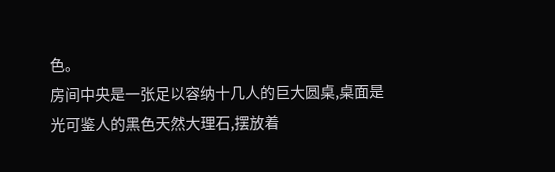色。
房间中央是一张足以容纳十几人的巨大圆桌,桌面是光可鉴人的黑色天然大理石,摆放着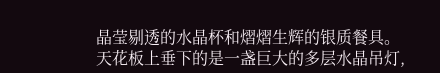晶莹剔透的水晶杯和熠熠生辉的银质餐具。
天花板上垂下的是一盏巨大的多层水晶吊灯,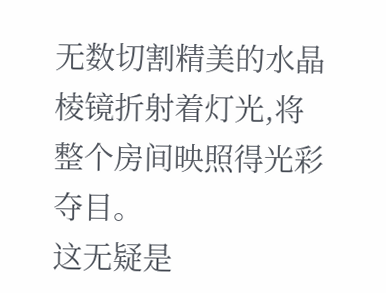无数切割精美的水晶棱镜折射着灯光,将整个房间映照得光彩夺目。
这无疑是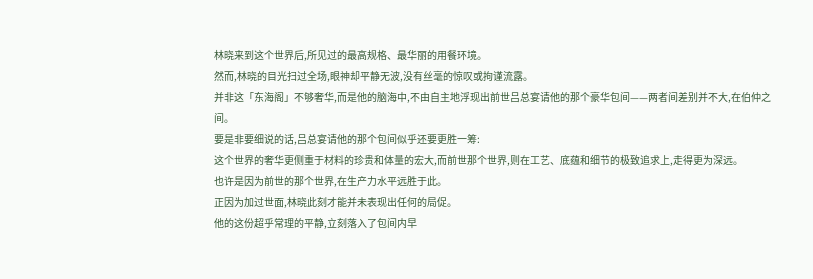林晓来到这个世界后,所见过的最高规格、最华丽的用餐环境。
然而,林晓的目光扫过全场,眼神却平静无波,没有丝毫的惊叹或拘谨流露。
并非这「东海阁」不够奢华,而是他的脑海中,不由自主地浮现出前世吕总宴请他的那个豪华包间——两者间差别并不大,在伯仲之间。
要是非要细说的话,吕总宴请他的那个包间似乎还要更胜一筹:
这个世界的奢华更侧重于材料的珍贵和体量的宏大,而前世那个世界,则在工艺、底蕴和细节的极致追求上,走得更为深远。
也许是因为前世的那个世界,在生产力水平远胜于此。
正因为加过世面,林晓此刻才能并未表现出任何的局促。
他的这份超乎常理的平静,立刻落入了包间内早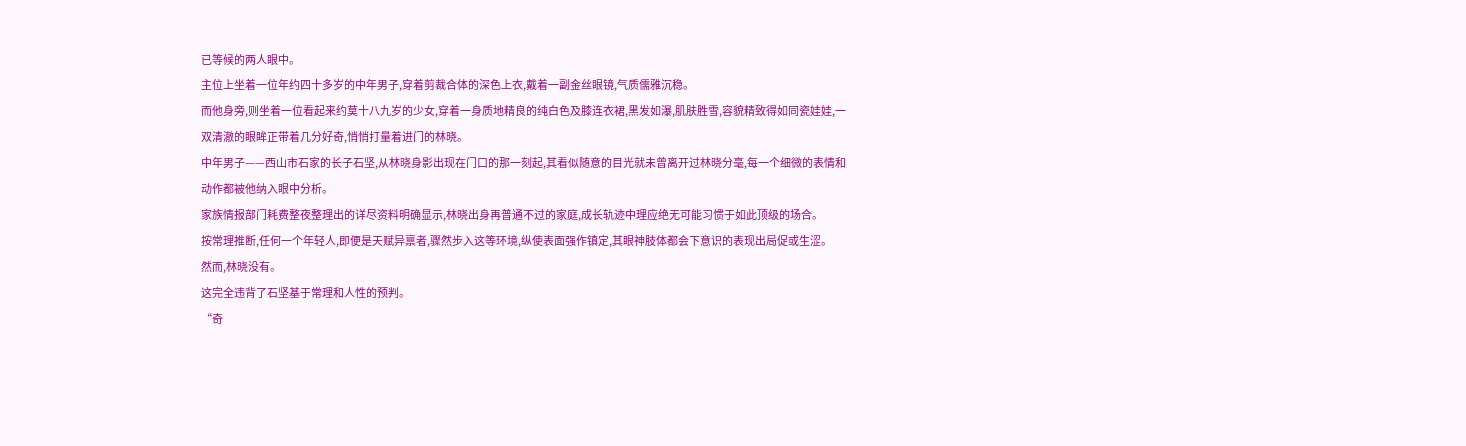已等候的两人眼中。
主位上坐着一位年约四十多岁的中年男子,穿着剪裁合体的深色上衣,戴着一副金丝眼镜,气质儒雅沉稳。
而他身旁,则坐着一位看起来约莫十八九岁的少女,穿着一身质地精良的纯白色及膝连衣裙,黑发如瀑,肌肤胜雪,容貌精致得如同瓷娃娃,一双清澈的眼眸正带着几分好奇,悄悄打量着进门的林晓。
中年男子——西山市石家的长子石坚,从林晓身影出现在门口的那一刻起,其看似随意的目光就未曾离开过林晓分毫,每一个细微的表情和动作都被他纳入眼中分析。
家族情报部门耗费整夜整理出的详尽资料明确显示,林晓出身再普通不过的家庭,成长轨迹中理应绝无可能习惯于如此顶级的场合。
按常理推断,任何一个年轻人,即便是天赋异禀者,骤然步入这等环境,纵使表面强作镇定,其眼神肢体都会下意识的表现出局促或生涩。
然而,林晓没有。
这完全违背了石坚基于常理和人性的预判。
“奇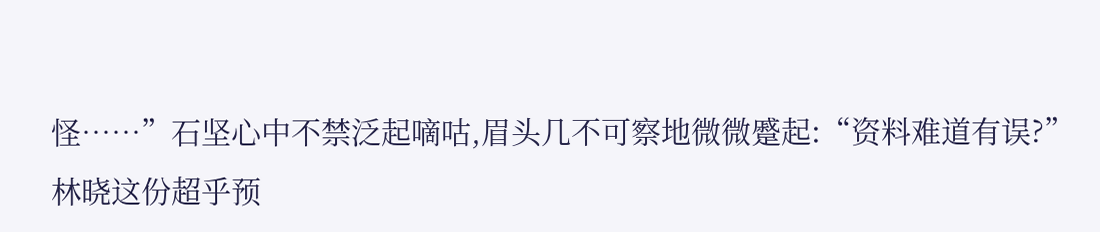怪……”石坚心中不禁泛起嘀咕,眉头几不可察地微微蹙起:“资料难道有误?”
林晓这份超乎预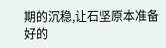期的沉稳,让石坚原本准备好的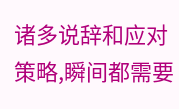诸多说辞和应对策略,瞬间都需要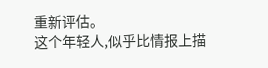重新评估。
这个年轻人,似乎比情报上描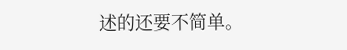述的还要不简单。